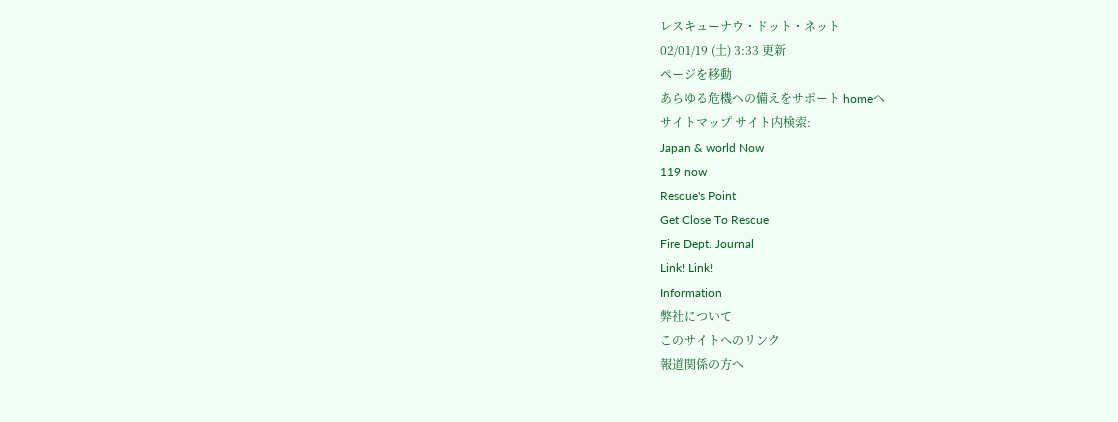レスキューナウ・ドット・ネット
02/01/19 (土) 3:33 更新
ページを移動
あらゆる危機への備えをサポート homeへ
サイトマップ サイト内検索:
Japan & world Now
119 now
Rescue's Point
Get Close To Rescue
Fire Dept. Journal
Link! Link!
Information
弊社について
このサイトへのリンク
報道関係の方へ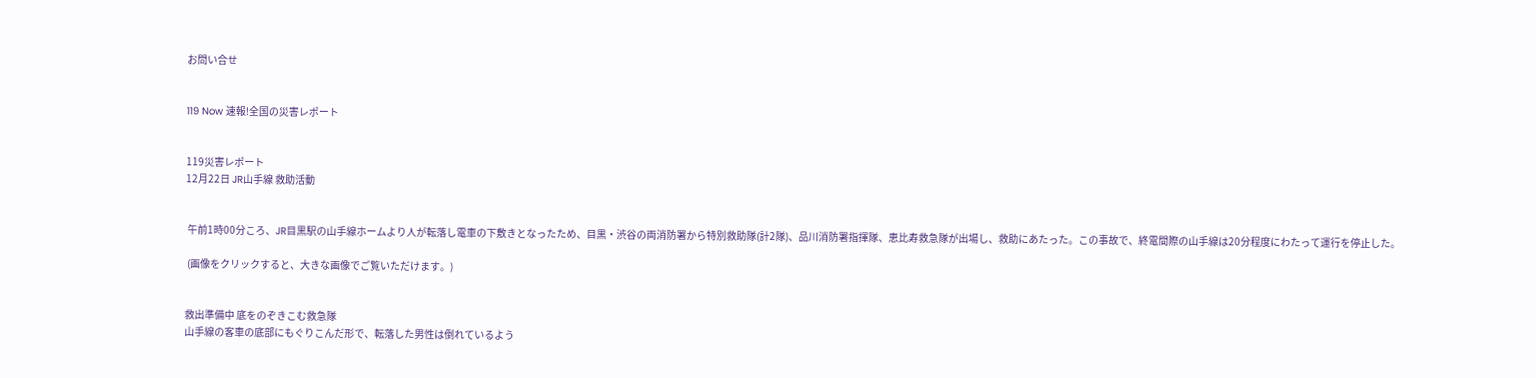お問い合せ


119 Now 速報!全国の災害レポート


119災害レポート
12月22日 JR山手線 救助活動


 午前1時00分ころ、JR目黒駅の山手線ホームより人が転落し電車の下敷きとなったため、目黒・渋谷の両消防署から特別救助隊(計2隊)、品川消防署指揮隊、恵比寿救急隊が出場し、救助にあたった。この事故で、終電間際の山手線は20分程度にわたって運行を停止した。

 (画像をクリックすると、大きな画像でご覧いただけます。)


救出準備中 底をのぞきこむ救急隊
山手線の客車の底部にもぐりこんだ形で、転落した男性は倒れているよう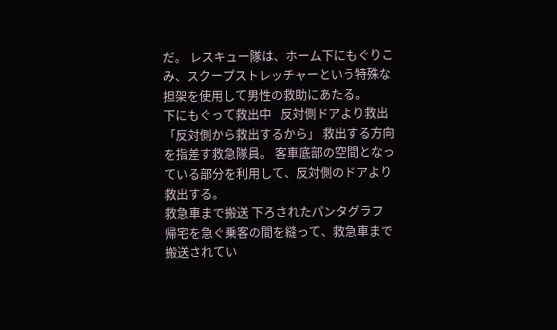だ。 レスキュー隊は、ホーム下にもぐりこみ、スクープストレッチャーという特殊な担架を使用して男性の救助にあたる。
下にもぐって救出中   反対側ドアより救出
「反対側から救出するから」 救出する方向を指差す救急隊員。 客車底部の空間となっている部分を利用して、反対側のドアより救出する。
救急車まで搬送 下ろされたパンタグラフ
帰宅を急ぐ乗客の間を縫って、救急車まで搬送されてい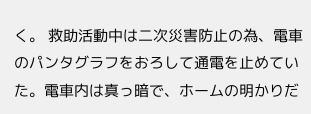く。 救助活動中は二次災害防止の為、電車のパンタグラフをおろして通電を止めていた。電車内は真っ暗で、ホームの明かりだ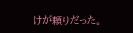けが頼りだった。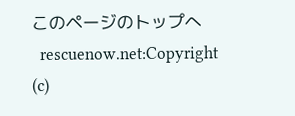このページのトップへ
  rescuenow.net:Copyright (c)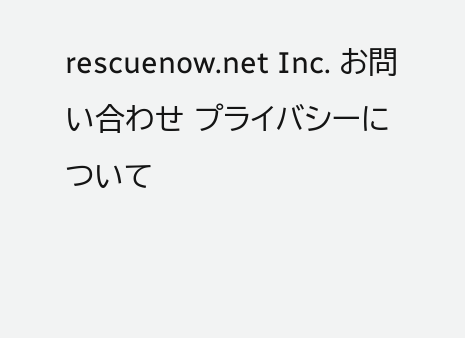rescuenow.net Inc. お問い合わせ プライバシーについて